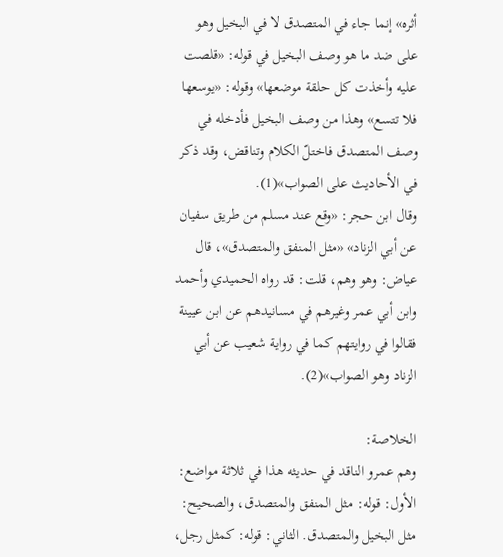أثره» إنما جاء في المتصدق لا في البخيل وهو على ضد ما هو وصف البخيل في قوله: «قلصت عليه وأخذت كل حلقة موضعها» وقوله: «يوسعها فلا تتسع» وهذا من وصف البخيل فأدخله في وصف المتصدق فاختلّ الكلام وتناقض، وقد ذكر في الأحاديث على الصواب»(1).
وقال ابن حجر: «وقع عند مسلم من طريق سفيان عن أبي الزناد» «مثل المنفق والمتصدق»، قال عياض: وهو وهم، قلت: قد رواه الحميدي وأحمد وابن أبي عمر وغيرهم في مسانيدهم عن ابن عيينة فقالوا في روايتهم كما في رواية شعيب عن أبي الزناد وهو الصواب»(2).

الخلاصة:
وهم عمرو الناقد في حديثه هذا في ثلاثة مواضع:
الأول: قوله: مثل المنفق والمتصدق، والصحيح: مثل البخيل والمتصدق. الثاني: قوله: كمثل رجل،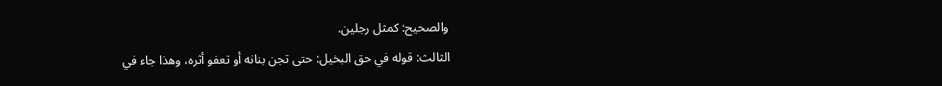والصحيح: كمثل رجلين.
الثالث: قوله في حق البخيل: حتى تجن بنانه أو تعفو أثره، وهذا جاء في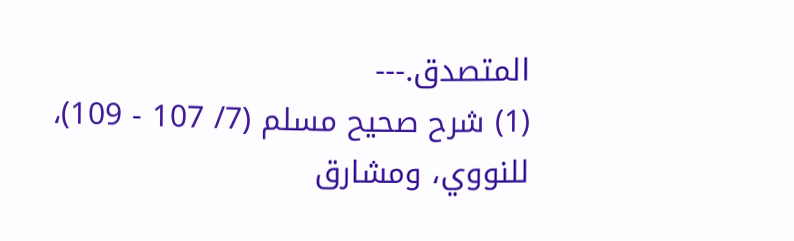المتصدق.---
(1) شرح صحيح مسلم (7/ 107 - 109)، للنووي، ومشارق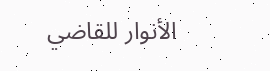الأنوار للقاضي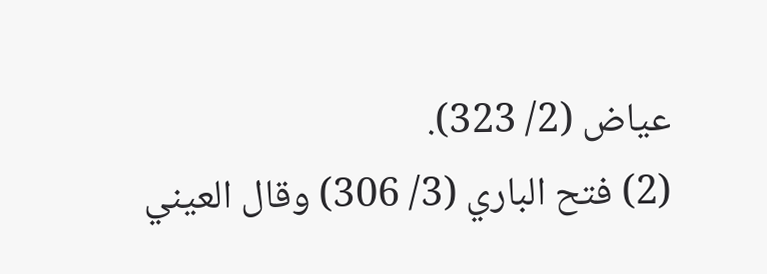عياض (2/ 323).
(2) فتح الباري (3/ 306) وقال العيني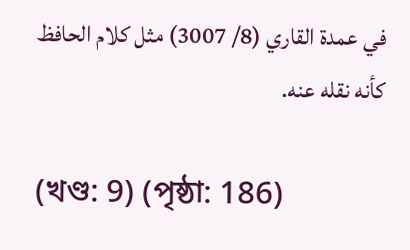في عمدة القاري (8/ 3007) مثل كلام الحافظ كأنه نقله عنه.

(খণ্ড: 9) (পৃষ্ঠা: 186)